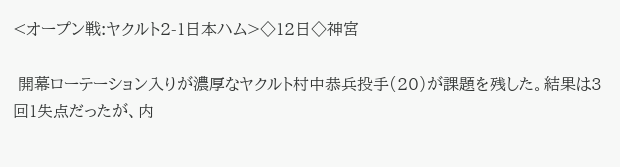<オープン戦:ヤクルト2-1日本ハム>◇12日◇神宮

 開幕ローテーション入りが濃厚なヤクルト村中恭兵投手(20)が課題を残した。結果は3回1失点だったが、内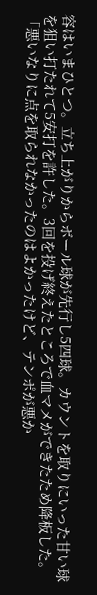容はいまひとつ。立ち上がりからボール球が先行し5四球。カウントを取りにいった甘い球を狙い打たれて5安打を許した。3回を投げ終えたところで血マメができたため降板した。「悪いなりに点を取られなかったのはよかったけど、テンポが悪か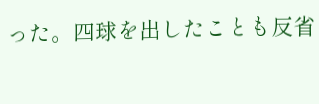った。四球を出したことも反省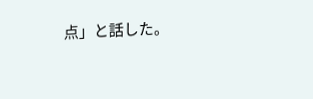点」と話した。